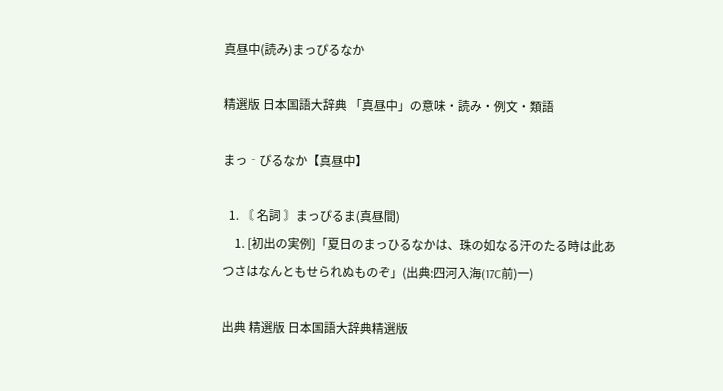真昼中(読み)まっぴるなか

精選版 日本国語大辞典 「真昼中」の意味・読み・例文・類語

まっ‐ぴるなか【真昼中】

  1. 〘 名詞 〙まっぴるま(真昼間)
    1. [初出の実例]「夏日のまっひるなかは、珠の如なる汗のたる時は此あつさはなんともせられぬものぞ」(出典:四河入海(17C前)一)

出典 精選版 日本国語大辞典精選版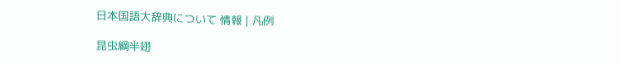日本国語大辞典について 情報 | 凡例

昆虫綱半翅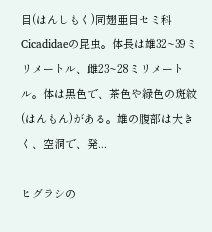目(はんしもく)同翅亜目セミ科Cicadidaeの昆虫。体長は雄32~39ミリメートル、雌23~28ミリメートル。体は黒色で、茶色や緑色の斑紋(はんもん)がある。雄の腹部は大きく、空洞で、発...

ヒグラシの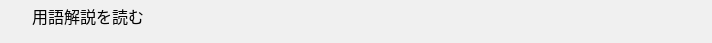用語解説を読む